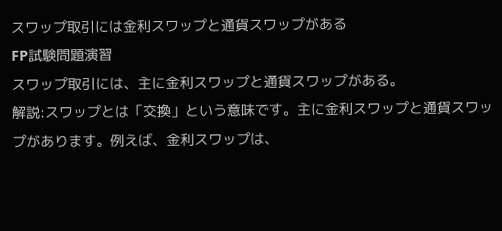スワップ取引には金利スワップと通貨スワップがある
FP試験問題演習
スワップ取引には、主に金利スワップと通貨スワップがある。
解説:スワップとは「交換」という意味です。主に金利スワップと通貨スワップがあります。例えば、金利スワップは、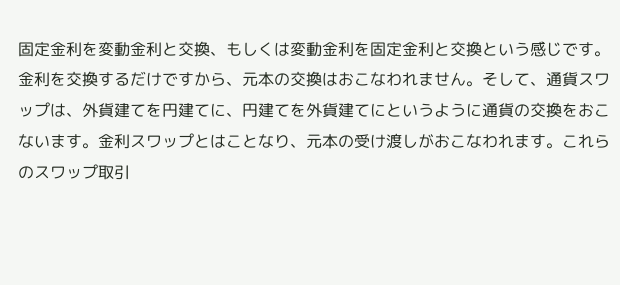固定金利を変動金利と交換、もしくは変動金利を固定金利と交換という感じです。金利を交換するだけですから、元本の交換はおこなわれません。そして、通貨スワップは、外貨建てを円建てに、円建てを外貨建てにというように通貨の交換をおこないます。金利スワップとはことなり、元本の受け渡しがおこなわれます。これらのスワップ取引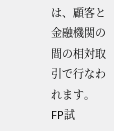は、顧客と金融機関の間の相対取引で行なわれます。
FP試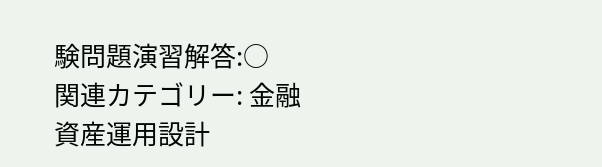験問題演習解答:○
関連カテゴリー: 金融資産運用設計